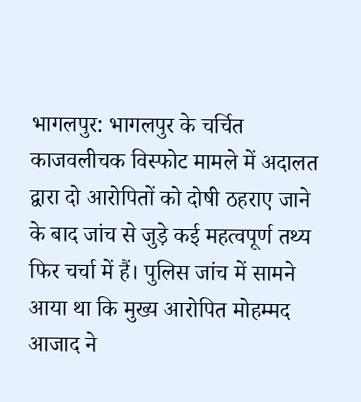भागलपुर: भागलपुर के चर्चित काजवलीचक विस्फोट मामले में अदालत द्वारा दो आरोपितों को दोषी ठहराए जाने के बाद जांच से जुड़े कई महत्वपूर्ण तथ्य फिर चर्चा में हैं। पुलिस जांच में सामने आया था कि मुख्य आरोपित मोहम्मद आजाद ने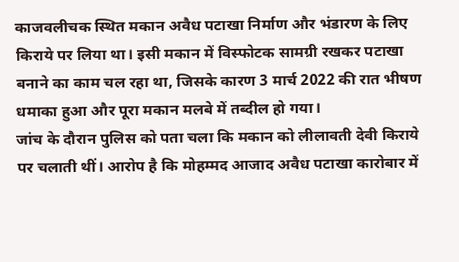काजवलीचक स्थित मकान अवैध पटाखा निर्माण और भंडारण के लिए किराये पर लिया था। इसी मकान में विस्फोटक सामग्री रखकर पटाखा बनाने का काम चल रहा था, जिसके कारण 3 मार्च 2022 की रात भीषण धमाका हुआ और पूरा मकान मलबे में तब्दील हो गया।
जांच के दौरान पुलिस को पता चला कि मकान को लीलावती देवी किराये पर चलाती थीं। आरोप है कि मोहम्मद आजाद अवैध पटाखा कारोबार में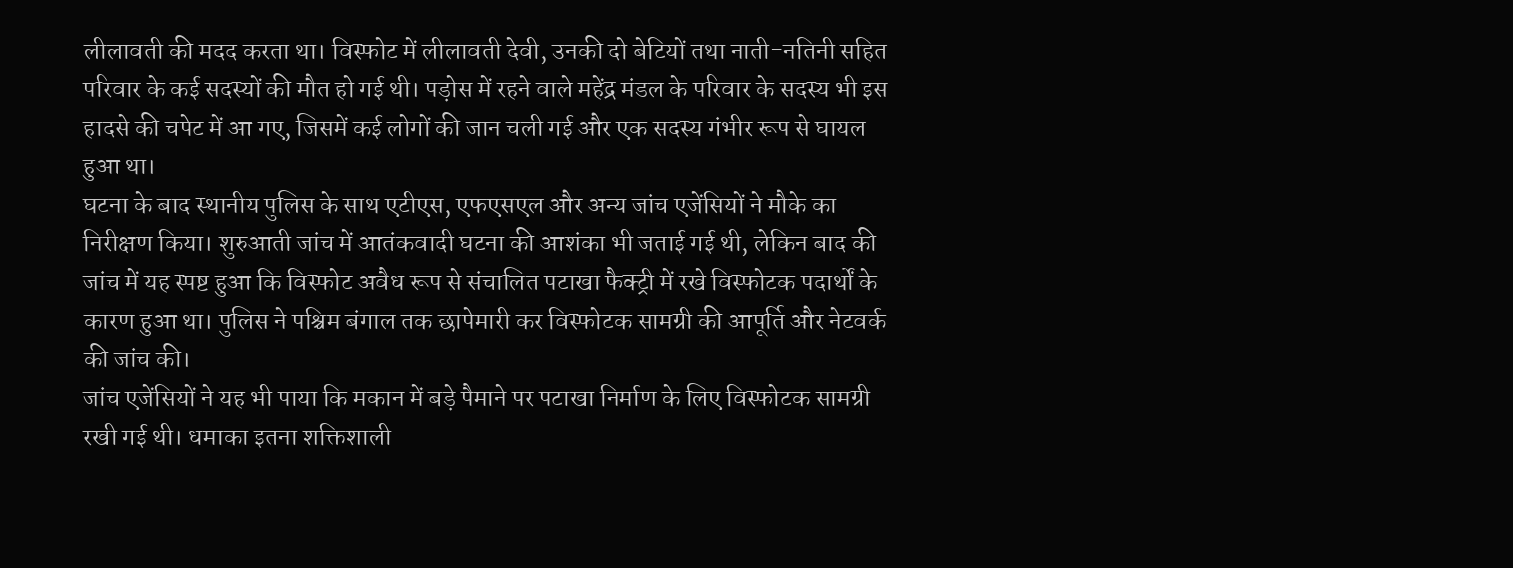लीलावती की मदद करता था। विस्फोट में लीलावती देवी, उनकी दो बेटियों तथा नाती-नतिनी सहित परिवार के कई सदस्यों की मौत हो गई थी। पड़ोस में रहने वाले महेंद्र मंडल के परिवार के सदस्य भी इस हादसे की चपेट में आ गए, जिसमें कई लोगों की जान चली गई और एक सदस्य गंभीर रूप से घायल हुआ था।
घटना के बाद स्थानीय पुलिस के साथ एटीएस, एफएसएल और अन्य जांच एजेंसियों ने मौके का निरीक्षण किया। शुरुआती जांच में आतंकवादी घटना की आशंका भी जताई गई थी, लेकिन बाद की जांच में यह स्पष्ट हुआ कि विस्फोट अवैध रूप से संचालित पटाखा फैक्ट्री में रखे विस्फोटक पदार्थों के कारण हुआ था। पुलिस ने पश्चिम बंगाल तक छापेमारी कर विस्फोटक सामग्री की आपूर्ति और नेटवर्क की जांच की।
जांच एजेंसियों ने यह भी पाया कि मकान में बड़े पैमाने पर पटाखा निर्माण के लिए विस्फोटक सामग्री रखी गई थी। धमाका इतना शक्तिशाली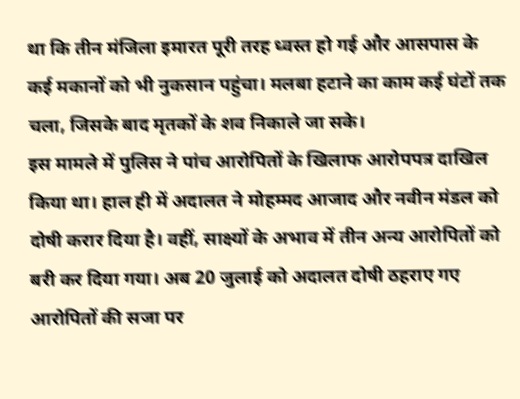था कि तीन मंजिला इमारत पूरी तरह ध्वस्त हो गई और आसपास के कई मकानों को भी नुकसान पहुंचा। मलबा हटाने का काम कई घंटों तक चला, जिसके बाद मृतकों के शव निकाले जा सके।
इस मामले में पुलिस ने पांच आरोपितों के खिलाफ आरोपपत्र दाखिल किया था। हाल ही में अदालत ने मोहम्मद आजाद और नवीन मंडल को दोषी करार दिया है। वहीं, साक्ष्यों के अभाव में तीन अन्य आरोपितों को बरी कर दिया गया। अब 20 जुलाई को अदालत दोषी ठहराए गए आरोपितों की सजा पर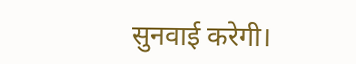सुनवाई करेगी।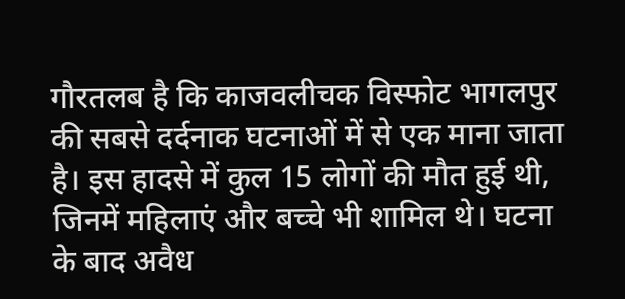गौरतलब है कि काजवलीचक विस्फोट भागलपुर की सबसे दर्दनाक घटनाओं में से एक माना जाता है। इस हादसे में कुल 15 लोगों की मौत हुई थी, जिनमें महिलाएं और बच्चे भी शामिल थे। घटना के बाद अवैध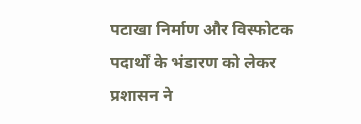पटाखा निर्माण और विस्फोटक पदार्थों के भंडारण को लेकर प्रशासन ने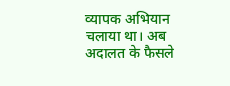व्यापक अभियान चलाया था। अब अदालत के फैसले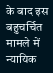के बाद इस बहुचर्चित मामले में न्यायिक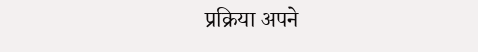प्रक्रिया अपने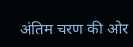अंतिम चरण की ओर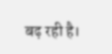बढ़ रही है।